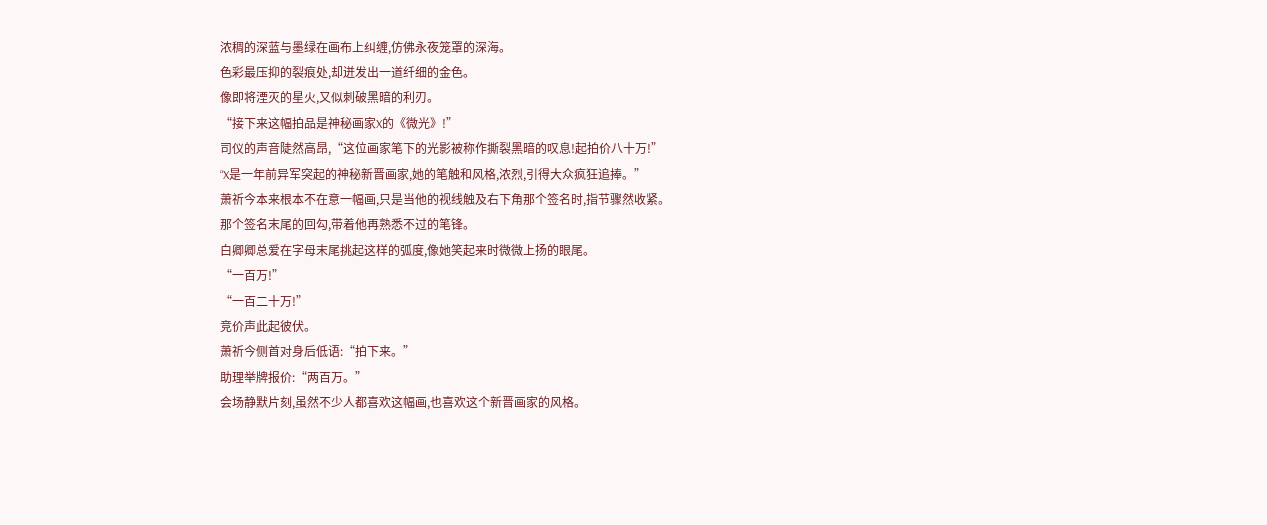浓稠的深蓝与墨绿在画布上纠缠,仿佛永夜笼罩的深海。
色彩最压抑的裂痕处,却迸发出一道纤细的金色。
像即将湮灭的星火,又似刺破黑暗的利刃。
“接下来这幅拍品是神秘画家X的《微光》!”
司仪的声音陡然高昂,“这位画家笔下的光影被称作撕裂黑暗的叹息!起拍价八十万!”
“X是一年前异军突起的神秘新晋画家,她的笔触和风格,浓烈,引得大众疯狂追捧。”
萧祈今本来根本不在意一幅画,只是当他的视线触及右下角那个签名时,指节骤然收紧。
那个签名末尾的回勾,带着他再熟悉不过的笔锋。
白卿卿总爱在字母末尾挑起这样的弧度,像她笑起来时微微上扬的眼尾。
“一百万!”
“一百二十万!”
竞价声此起彼伏。
萧祈今侧首对身后低语:“拍下来。”
助理举牌报价:“两百万。”
会场静默片刻,虽然不少人都喜欢这幅画,也喜欢这个新晋画家的风格。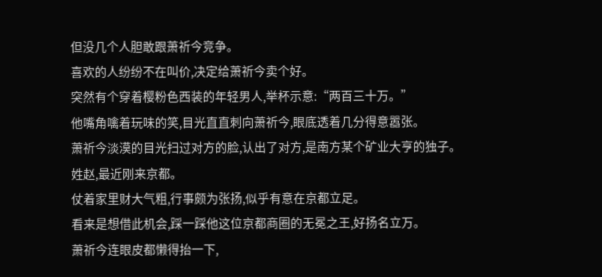但没几个人胆敢跟萧祈今竞争。
喜欢的人纷纷不在叫价,决定给萧祈今卖个好。
突然有个穿着樱粉色西装的年轻男人,举杯示意:“两百三十万。”
他嘴角噙着玩味的笑,目光直直刺向萧祈今,眼底透着几分得意嚣张。
萧祈今淡漠的目光扫过对方的脸,认出了对方,是南方某个矿业大亨的独子。
姓赵,最近刚来京都。
仗着家里财大气粗,行事颇为张扬,似乎有意在京都立足。
看来是想借此机会,踩一踩他这位京都商圈的无冕之王,好扬名立万。
萧祈今连眼皮都懒得抬一下,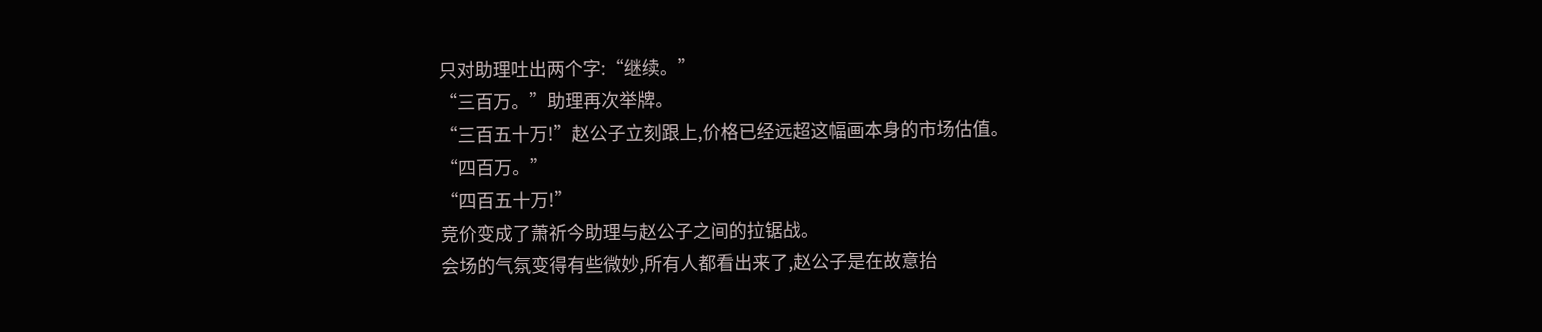只对助理吐出两个字:“继续。”
“三百万。”助理再次举牌。
“三百五十万!”赵公子立刻跟上,价格已经远超这幅画本身的市场估值。
“四百万。”
“四百五十万!”
竞价变成了萧祈今助理与赵公子之间的拉锯战。
会场的气氛变得有些微妙,所有人都看出来了,赵公子是在故意抬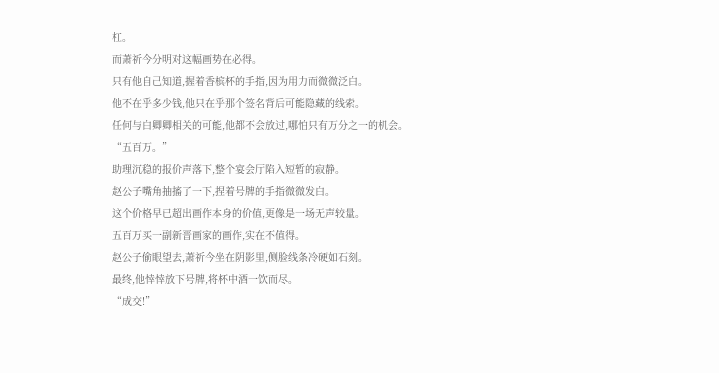杠。
而萧祈今分明对这幅画势在必得。
只有他自己知道,握着香槟杯的手指,因为用力而微微泛白。
他不在乎多少钱,他只在乎那个签名背后可能隐藏的线索。
任何与白卿卿相关的可能,他都不会放过,哪怕只有万分之一的机会。
“五百万。”
助理沉稳的报价声落下,整个宴会厅陷入短暂的寂静。
赵公子嘴角抽搐了一下,捏着号牌的手指微微发白。
这个价格早已超出画作本身的价值,更像是一场无声较量。
五百万买一副新晋画家的画作,实在不值得。
赵公子偷眼望去,萧祈今坐在阴影里,侧脸线条冷硬如石刻。
最终,他悻悻放下号牌,将杯中酒一饮而尽。
“成交!”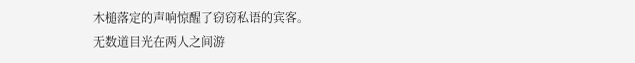木槌落定的声响惊醒了窃窃私语的宾客。
无数道目光在两人之间游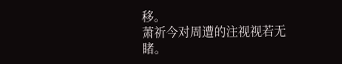移。
萧祈今对周遭的注视视若无睹。